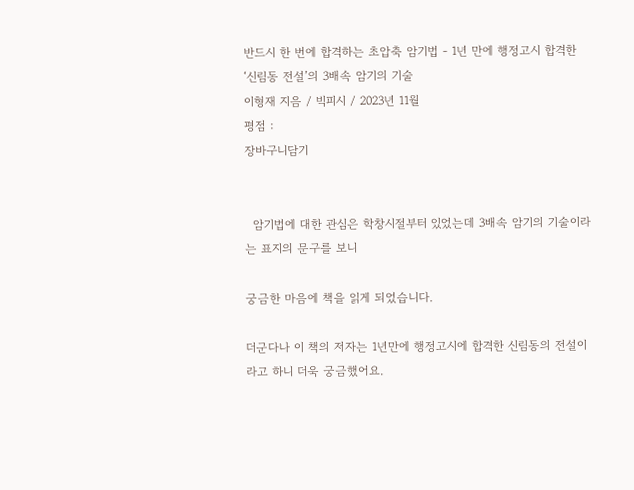반드시 한 번에 합격하는 초압축 암기법 - 1년 만에 행정고시 합격한 ‘신림동 전설’의 3배속 암기의 기술
이형재 지음 / 빅피시 / 2023년 11월
평점 :
장바구니담기


  암기법에 대한 관심은 학창시절부터 있었는데 3배속 암기의 기술이라는 표지의 문구를 보니

궁금한 마음에 책을 읽게 되었습니다.

더군다나 이 책의 저자는 1년만에 행정고시에 합격한 신림동의 전설이라고 하니 더욱 궁금했어요.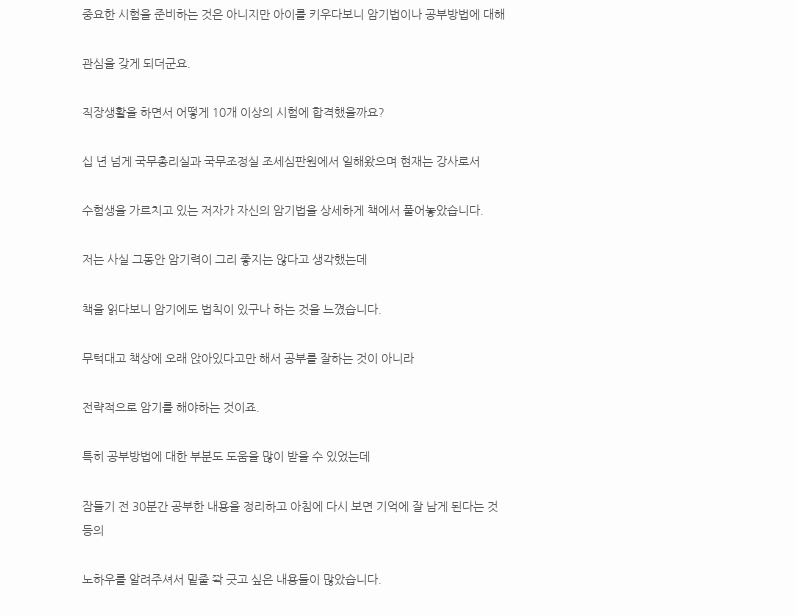중요한 시험을 준비하는 것은 아니지만 아이를 키우다보니 암기법이나 공부방법에 대해

관심을 갖게 되더군요.

직장생활을 하면서 어떻게 10개 이상의 시험에 합격했을까요?

십 년 넘게 국무총리실과 국무조정실 조세심판원에서 일해왔으며 현재는 강사로서

수험생을 가르치고 있는 저자가 자신의 암기법을 상세하게 책에서 풀어놓았습니다.

저는 사실 그동안 암기력이 그리 좋지는 않다고 생각했는데

책을 읽다보니 암기에도 법칙이 있구나 하는 것을 느꼈습니다.

무턱대고 책상에 오래 앉아있다고만 해서 공부를 잘하는 것이 아니라

전략적으로 암기를 해야하는 것이죠.

특히 공부방법에 대한 부분도 도움을 많이 받을 수 있었는데

잠들기 전 30분간 공부한 내용을 정리하고 아침에 다시 보면 기억에 잘 남게 된다는 것 등의

노하우를 알려주셔서 밑줄 쫙 긋고 싶은 내용들이 많았습니다.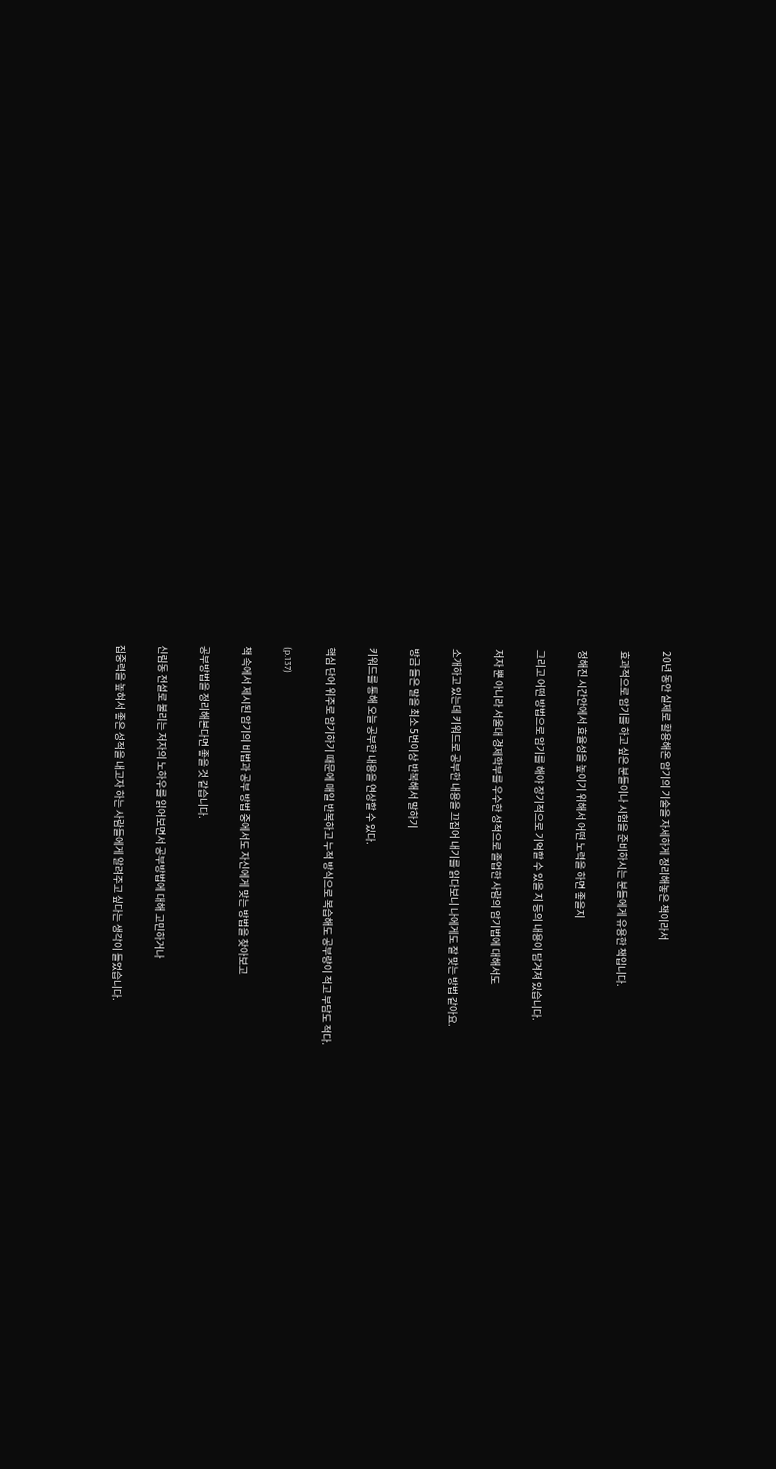20년 동안 실제로 활용해온 암기의 기술을 자세하게 정리해놓은 책이라서

효과적으로 암기를 하고 싶은 분들이나 시험을 준비하시는 분들에게 유용한 책입니다.

정해진 시간안에서 효율성을 높이기 위해서 어떤 노력을 하면 좋을지

그리고 어떤 방법으로 암기를 해야 장기적으로 기억할 수 있을 지 등의 내용이 담겨져 있습니다.

저자 뿐 아니라 서울대 경제학부를 우수한 성적으로 졸업한 사람의 암기법에 대해서도

소개하고 있는데 키워드로 공부한 내용을 끄집어 내기를 읽다보니 나에게도 잘 맞는 방법 같아요.

방금 들은 말을 최소 5번이상 반복해서 말하기

키워드를 통해 오늘 공부한 내용을 연상할 수 있다.

핵심 단어 위주로 암기하기 때문에 매일 반복하고 누적 방식으로 복습해도 공부량이 적고 부담도 적다.

(p.137)

책 속에서 제시된 암기의 비법과 공부 방법 중에서도 자신에게 맞는 방법을 찾아보고

공부방법을 정리해본다면 좋을 것 같습니다.

신림동 전설로 불리는 저자의 노하우를 읽어보면서 공부방법에 대해 고민하거나

집중력을 높혀서 좋은 성적을 내고자 하는 사람들에게 알려주고 싶다는 생각이 들었습니다.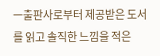ㅡ출판사로부터 제공받은 도서를 읽고 솔직한 느낌을 적은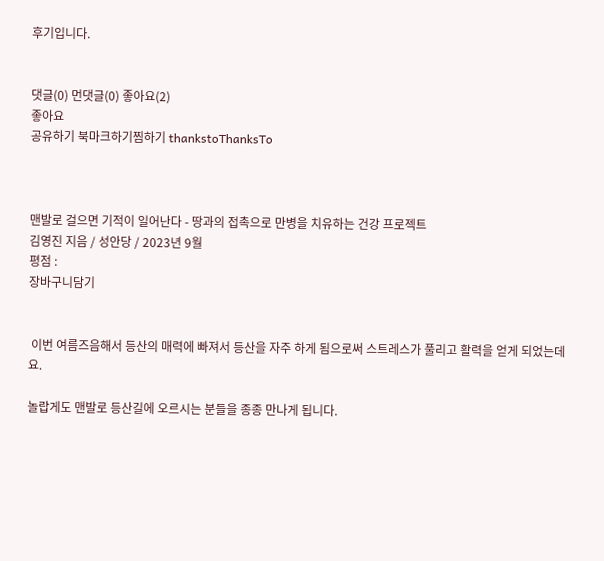후기입니다.


댓글(0) 먼댓글(0) 좋아요(2)
좋아요
공유하기 북마크하기찜하기 thankstoThanksTo



맨발로 걸으면 기적이 일어난다 - 땅과의 접촉으로 만병을 치유하는 건강 프로젝트
김영진 지음 / 성안당 / 2023년 9월
평점 :
장바구니담기


 이번 여름즈음해서 등산의 매력에 빠져서 등산을 자주 하게 됨으로써 스트레스가 풀리고 활력을 얻게 되었는데요.

놀랍게도 맨발로 등산길에 오르시는 분들을 종종 만나게 됩니다.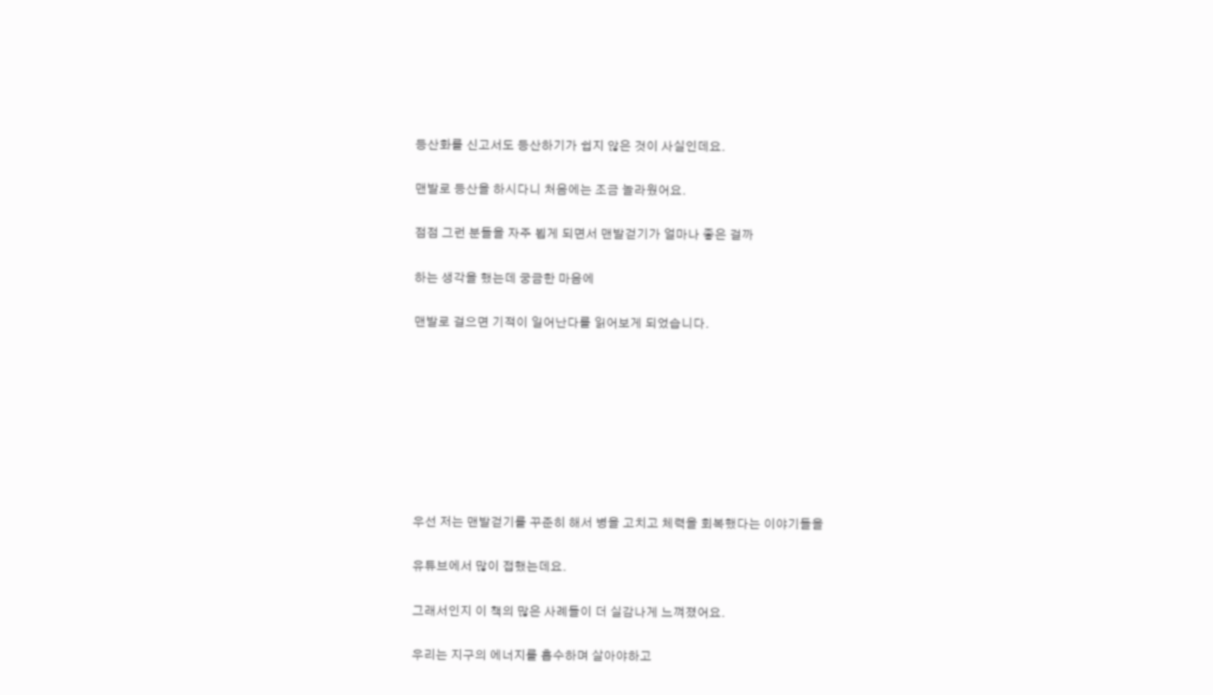등산화를 신고서도 등산하기가 쉽지 않은 것이 사실인데요.

맨발로 등산을 하시다니 처음에는 조금 놀라웠어요.

점점 그런 분들을 자주 뵙게 되면서 맨발걷기가 얼마나 좋은 걸까

하는 생각을 했는데 궁금한 마음에

맨발로 걸으면 기적이 일어난다를 읽어보게 되었습니다.








우선 저는 맨발걷기를 꾸준히 해서 병을 고치고 체력을 회복했다는 이야기들을

유튜브에서 많이 접했는데요.

그래서인지 이 책의 많은 사례들이 더 실감나게 느껴졌어요.

우리는 지구의 에너지를 흡수하며 살아야하고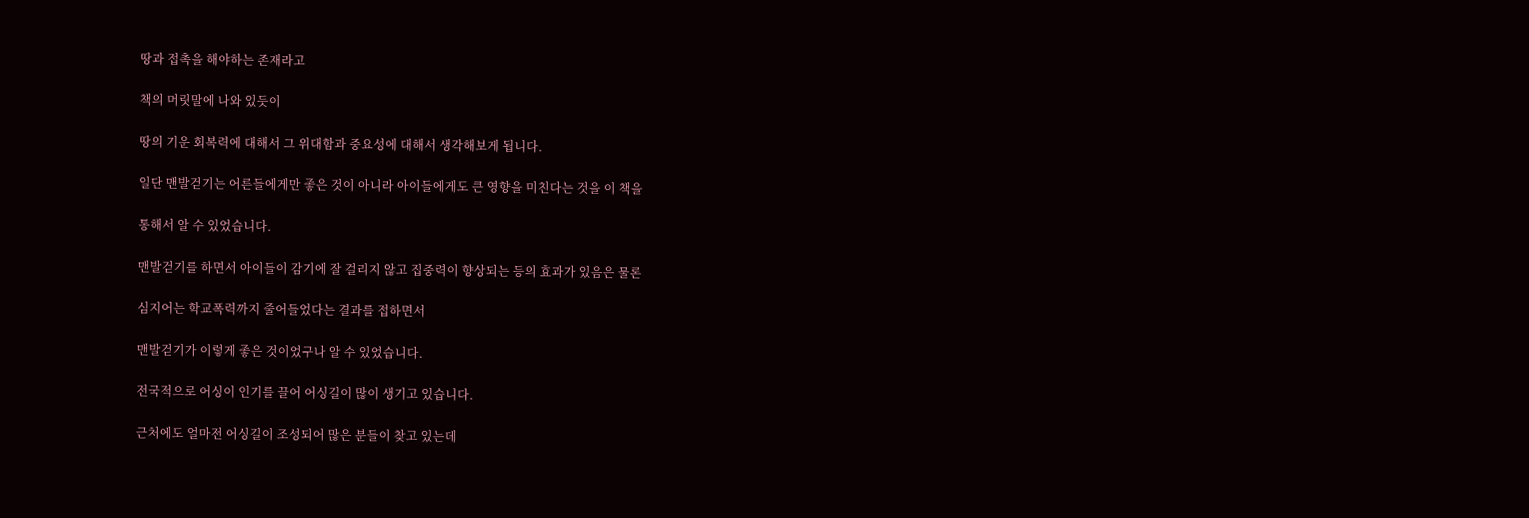땅과 접촉을 해야하는 존재라고

책의 머릿말에 나와 있듯이

땅의 기운 회복력에 대해서 그 위대함과 중요성에 대해서 생각해보게 됩니다.

일단 맨발걷기는 어른들에게만 좋은 것이 아니라 아이들에게도 큰 영향을 미친다는 것을 이 책을

통해서 알 수 있었습니다.

맨발걷기를 하면서 아이들이 감기에 잘 걸리지 않고 집중력이 향상되는 등의 효과가 있음은 물론

심지어는 학교폭력까지 줄어들었다는 결과를 접하면서

맨발걷기가 이렇게 좋은 것이었구나 알 수 있었습니다.

전국적으로 어싱이 인기를 끌어 어싱길이 많이 생기고 있습니다.

근처에도 얼마전 어싱길이 조성되어 많은 분들이 찾고 있는데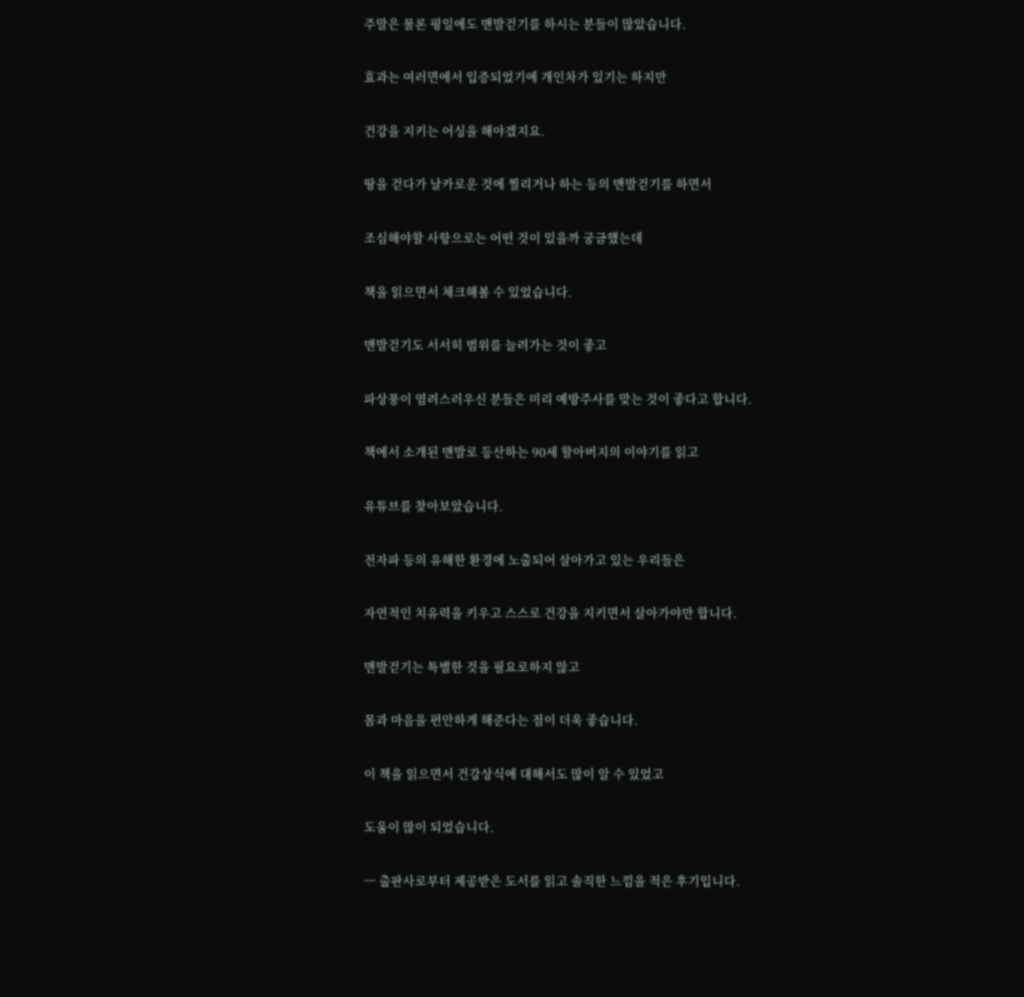주말은 물론 평일에도 맨발걷기를 하시는 분들이 많았습니다.

효과는 여러면에서 입증되었기에 개인차가 있기는 하지만

건강을 지키는 어싱을 해야겠지요.

땅을 걷다가 날카로운 것에 찔리거나 하는 등의 맨발걷기를 하면서

조심해야할 사항으로는 어떤 것이 있을까 궁금했는데

책을 읽으면서 체크해볼 수 있었습니다.

맨발걷기도 서서히 범위를 늘려가는 것이 좋고

파상풍이 염려스러우신 분들은 미리 예방주사를 맞는 것이 좋다고 합니다.

책에서 소개된 맨발로 등산하는 90세 할아버지의 이야기를 읽고

유튜브를 찾아보았습니다.

전자파 등의 유해한 환경에 노출되어 살아가고 있는 우리들은

자연적인 치유력을 키우고 스스로 건강을 지키면서 살아가야만 합니다.

맨발걷기는 특별한 것을 필요로하지 않고

몸과 마음을 편안하게 해준다는 점이 더욱 좋습니다.

이 책을 읽으면서 건강상식에 대해서도 많이 알 수 있었고

도움이 많이 되었습니다.

ㅡ 출판사로부터 제공받은 도서를 읽고 솔직한 느낌을 적은 후기입니다.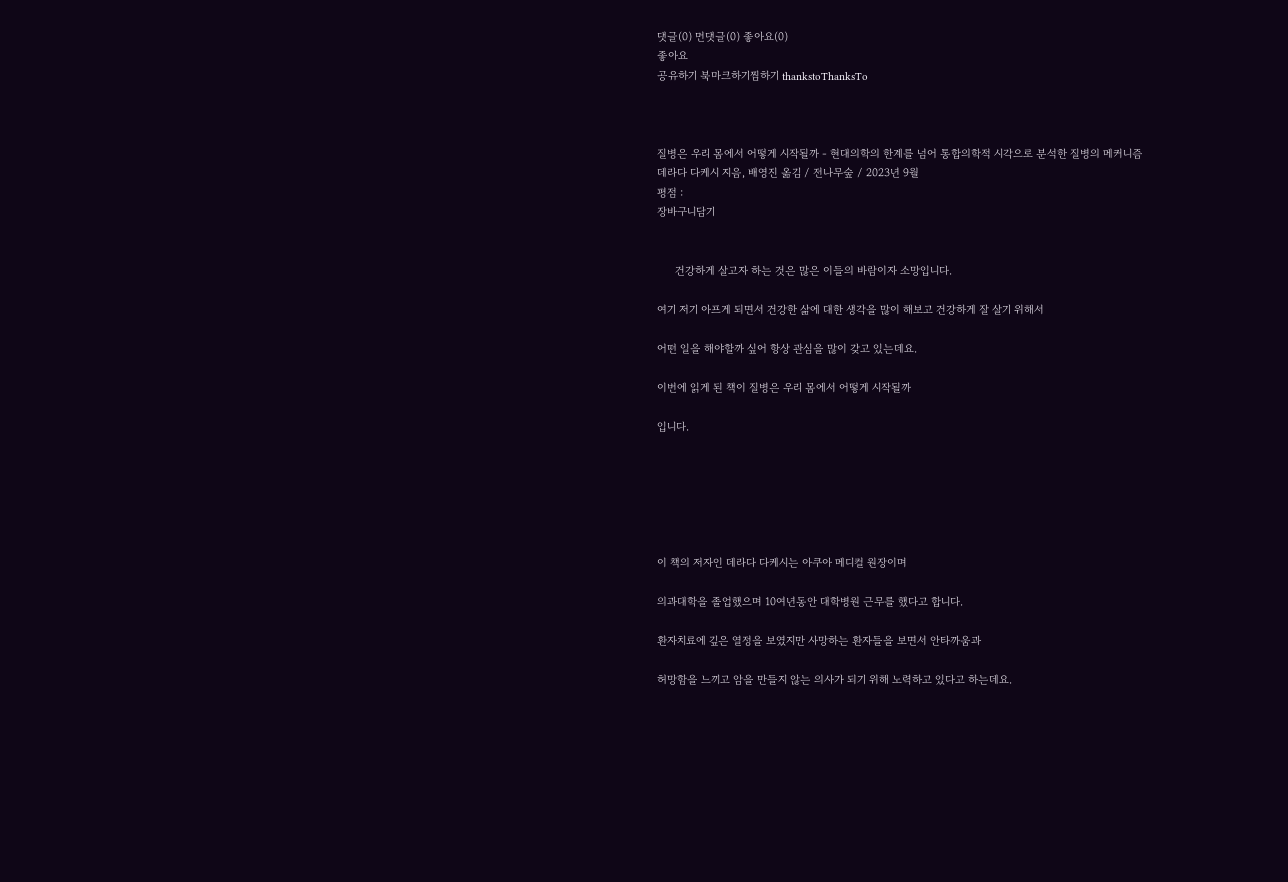댓글(0) 먼댓글(0) 좋아요(0)
좋아요
공유하기 북마크하기찜하기 thankstoThanksTo



질병은 우리 몸에서 어떻게 시작될까 - 현대의학의 한계를 넘어 통합의학적 시각으로 분석한 질병의 메커니즘
데라다 다케시 지음, 배영진 옮김 / 전나무숲 / 2023년 9월
평점 :
장바구니담기


      건강하게 살고자 하는 것은 많은 이들의 바람이자 소망입니다.

여기 저기 아프게 되면서 건강한 삶에 대한 생각을 많이 해보고 건강하게 잘 살기 위해서

어떤 일을 해야할까 싶어 항상 관심을 많이 갖고 있는데요.

이번에 읽게 된 책이 질병은 우리 몸에서 어떻게 시작될까

입니다.






이 책의 저자인 데라다 다케시는 아쿠아 메디컬 원장이며

의과대학을 졸업했으며 10여년동안 대학병원 근무를 했다고 합니다.

환자치료에 깊은 열정을 보였지만 사망하는 환자들을 보면서 안타까움과

허망함을 느끼고 암을 만들지 않는 의사가 되기 위해 노력하고 있다고 하는데요.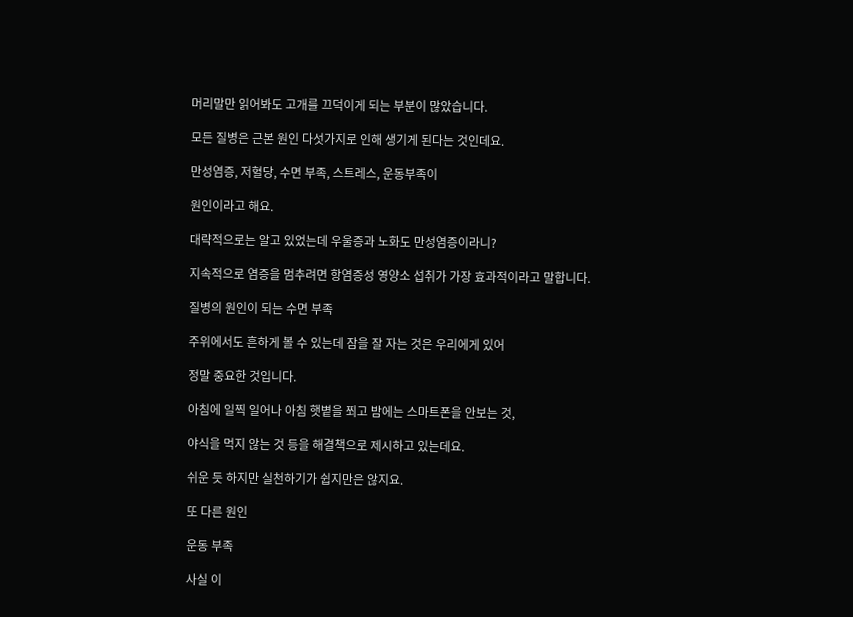머리말만 읽어봐도 고개를 끄덕이게 되는 부분이 많았습니다.

모든 질병은 근본 원인 다섯가지로 인해 생기게 된다는 것인데요.

만성염증, 저혈당, 수면 부족, 스트레스, 운동부족이

원인이라고 해요.

대략적으로는 알고 있었는데 우울증과 노화도 만성염증이라니?

지속적으로 염증을 멈추려면 항염증성 영양소 섭취가 가장 효과적이라고 말합니다.

질병의 원인이 되는 수면 부족

주위에서도 흔하게 볼 수 있는데 잠을 잘 자는 것은 우리에게 있어

정말 중요한 것입니다.

아침에 일찍 일어나 아침 햇볕을 쬐고 밤에는 스마트폰을 안보는 것,

야식을 먹지 않는 것 등을 해결책으로 제시하고 있는데요.

쉬운 듯 하지만 실천하기가 쉽지만은 않지요.

또 다른 원인

운동 부족

사실 이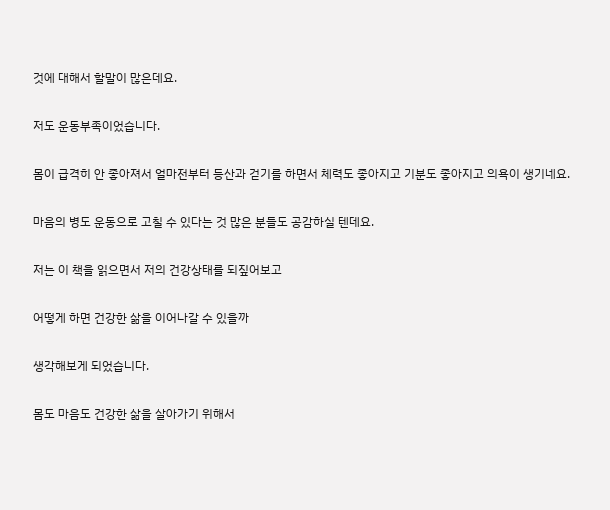것에 대해서 할말이 많은데요.

저도 운동부족이었습니다.

몸이 급격히 안 좋아져서 얼마전부터 등산과 걷기를 하면서 체력도 좋아지고 기분도 좋아지고 의욕이 생기네요.

마음의 병도 운동으로 고칠 수 있다는 것 많은 분들도 공감하실 텐데요.

저는 이 책을 읽으면서 저의 건강상태를 되짚어보고

어떻게 하면 건강한 삶을 이어나갈 수 있을까

생각해보게 되었습니다.

몸도 마음도 건강한 삶을 살아가기 위해서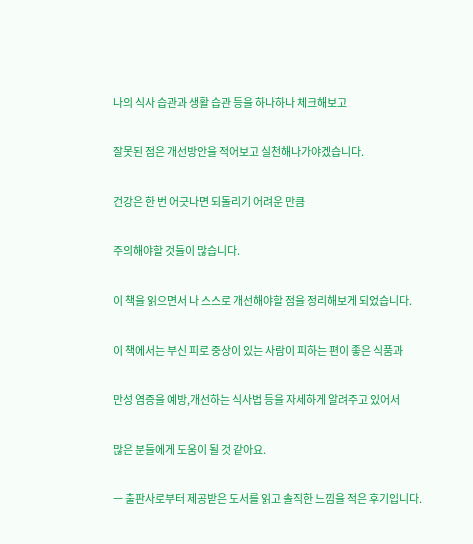나의 식사 습관과 생활 습관 등을 하나하나 체크해보고

잘못된 점은 개선방안을 적어보고 실천해나가야겠습니다.

건강은 한 번 어긋나면 되돌리기 어려운 만큼

주의해야할 것들이 많습니다.

이 책을 읽으면서 나 스스로 개선해야할 점을 정리해보게 되었습니다.

이 책에서는 부신 피로 중상이 있는 사람이 피하는 편이 좋은 식품과

만성 염증을 예방,개선하는 식사법 등을 자세하게 알려주고 있어서

많은 분들에게 도움이 될 것 같아요.

ㅡ 출판사로부터 제공받은 도서를 읽고 솔직한 느낌을 적은 후기입니다.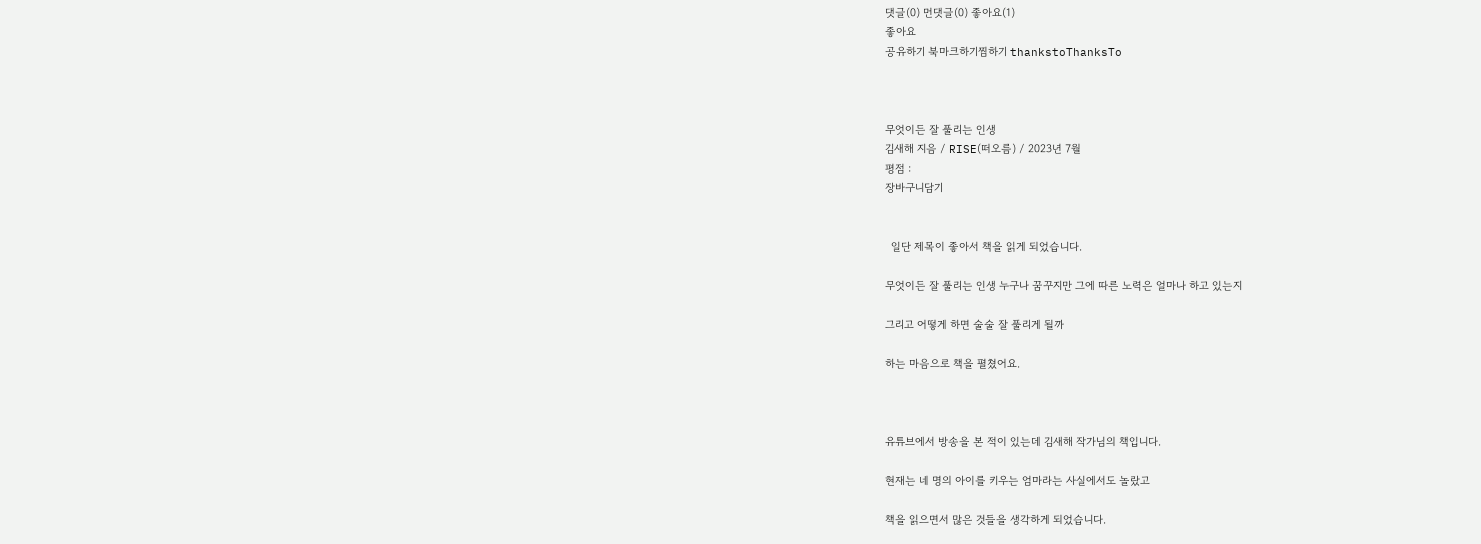댓글(0) 먼댓글(0) 좋아요(1)
좋아요
공유하기 북마크하기찜하기 thankstoThanksTo



무엇이든 잘 풀리는 인생
김새해 지음 / RISE(떠오름) / 2023년 7월
평점 :
장바구니담기


  일단 제목이 좋아서 책을 읽게 되었습니다.

무엇이든 잘 풀리는 인생 누구나 꿈꾸지만 그에 따른 노력은 얼마나 하고 있는지

그리고 어떻게 하면 술술 잘 풀리게 될까

하는 마음으로 책을 펼쳤어요.



유튜브에서 방송을 본 적이 있는데 김새해 작가님의 책입니다.

현재는 네 명의 아이를 키우는 엄마라는 사실에서도 놀랐고

책을 읽으면서 많은 것들을 생각하게 되었습니다.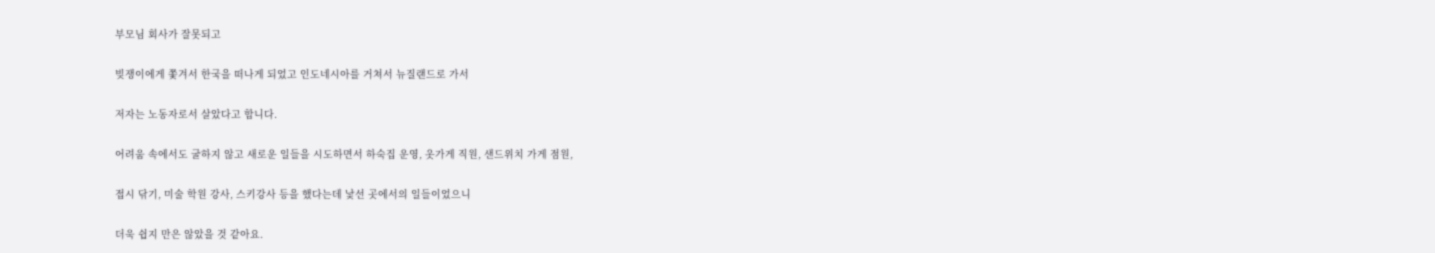부모님 회사가 잘못되고

빚쟁이에게 쫓겨서 한국을 떠나게 되었고 인도네시아를 거쳐서 뉴질랜드로 가서

저자는 노동자로서 살았다고 합니다.

어려움 속에서도 굴하지 않고 새로운 일들을 시도하면서 하숙집 운영, 옷가게 직원, 샌드위치 가게 점원,

접시 닦기, 미술 학원 강사, 스키강사 등을 했다는데 낯선 곳에서의 일들이었으니

더욱 쉽지 만은 않았을 것 같아요.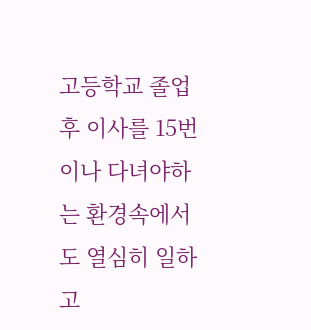고등학교 졸업 후 이사를 15번이나 다녀야하는 환경속에서도 열심히 일하고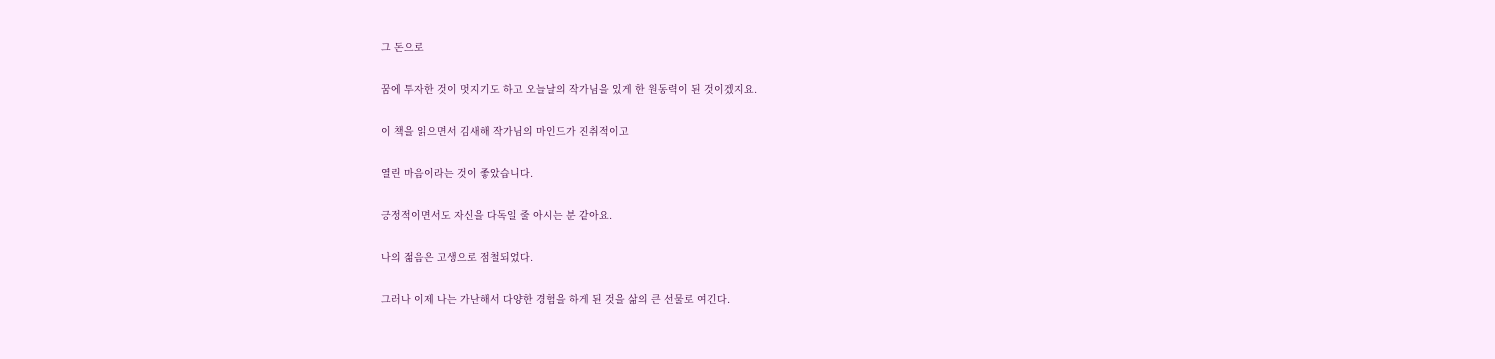그 돈으로

꿈에 투자한 것이 멋지기도 하고 오늘날의 작가님을 있게 한 원동력이 된 것이겠지요.

이 책을 읽으면서 김새해 작가님의 마인드가 진취적이고

열린 마음이라는 것이 좋았습니다.

긍정적이면서도 자신을 다독일 줄 아시는 분 같아요.

나의 젊음은 고생으로 점철되었다.

그러나 이제 나는 가난해서 다양한 경험을 하게 된 것을 삶의 큰 선물로 여긴다.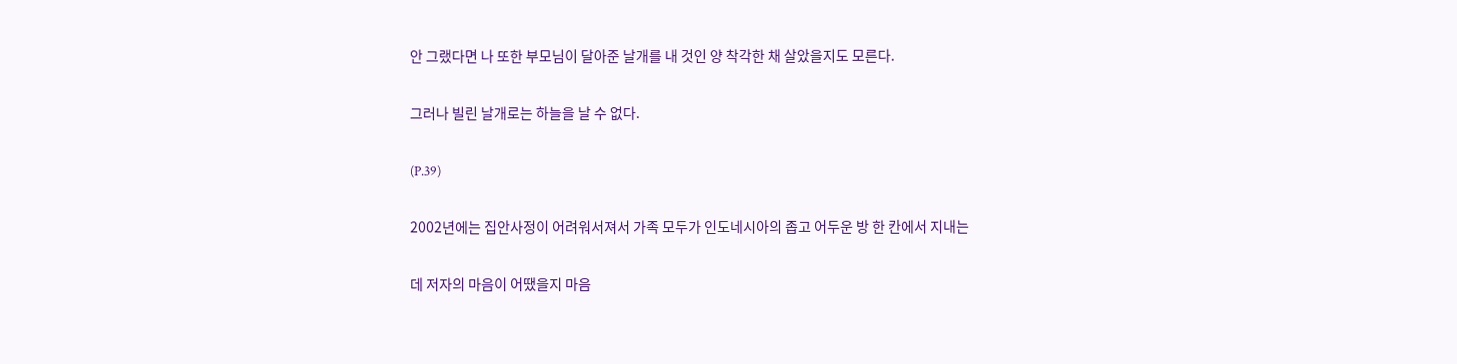안 그랬다면 나 또한 부모님이 달아준 날개를 내 것인 양 착각한 채 살았을지도 모른다.

그러나 빌린 날개로는 하늘을 날 수 없다.

(P.39)

2002년에는 집안사정이 어려워서져서 가족 모두가 인도네시아의 좁고 어두운 방 한 칸에서 지내는

데 저자의 마음이 어땠을지 마음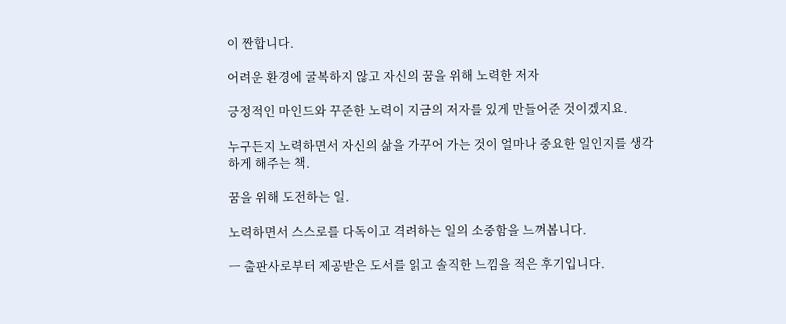이 짠합니다.

어려운 환경에 굴복하지 않고 자신의 꿈을 위해 노력한 저자

긍정적인 마인드와 꾸준한 노력이 지금의 저자를 있게 만들어준 것이겠지요.

누구든지 노력하면서 자신의 삶을 가꾸어 가는 것이 얼마나 중요한 일인지를 생각하게 해주는 책.

꿈을 위해 도전하는 일.

노력하면서 스스로를 다독이고 격려하는 일의 소중함을 느껴봅니다.

ㅡ 출판사로부터 제공받은 도서를 읽고 솔직한 느낌을 적은 후기입니다.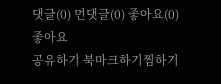댓글(0) 먼댓글(0) 좋아요(0)
좋아요
공유하기 북마크하기찜하기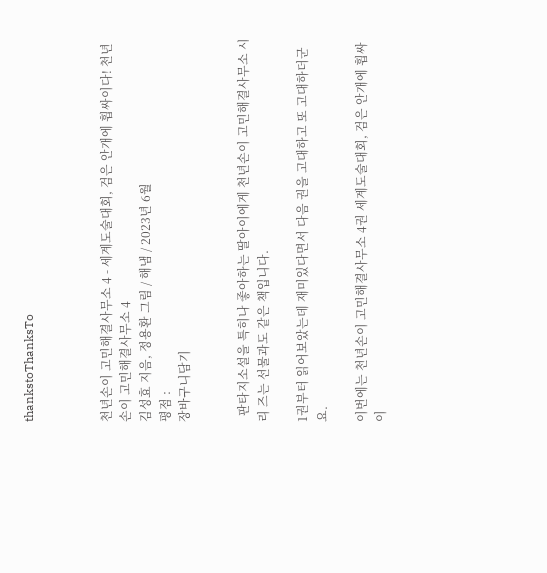thankstoThanksTo



천년손이 고민해결사무소 4 - 세계도술대회, 검은 안개에 휩싸이다! 천년손이 고민해결사무소 4
김성효 지음, 정용환 그림 / 해냄 / 2023년 6월
평점 :
장바구니담기


  판타지소설을 특히나 좋아하는 딸아이에게 천년손이 고민해결사무소 시리 즈는 선물과도 같은 책입니다.

1권부터 읽어보았는데 재미있다면서 다음 권을 고대하고 또 고대하더군요.

이번에는 천년손이 고민해결사무소 4권 세계도술대회, 검은 안개에 휩싸이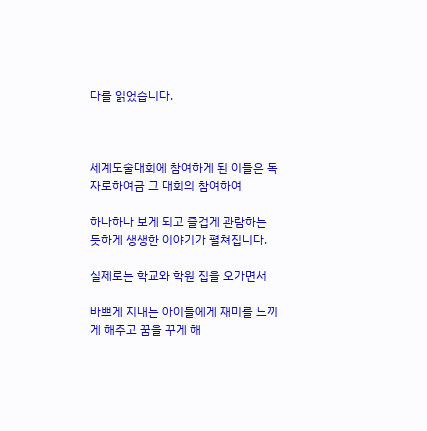다를 읽었습니다.



세계도술대회에 참여하게 된 이들은 독자로하여금 그 대회의 참여하여

하나하나 보게 되고 즐겁게 관람하는 듯하게 생생한 이야기가 펼쳐집니다.

실제로는 학교와 학원 집을 오가면서

바쁘게 지내는 아이들에게 재미를 느끼게 해주고 꿈을 꾸게 해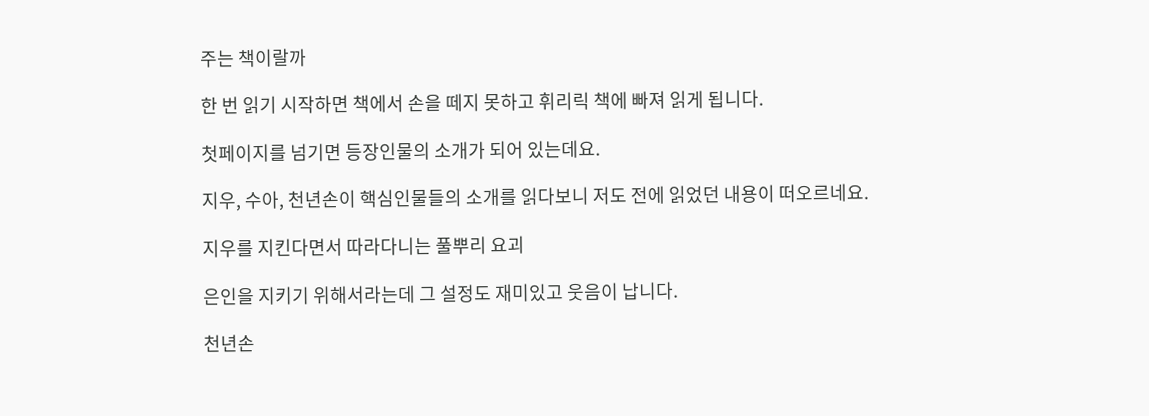주는 책이랄까

한 번 읽기 시작하면 책에서 손을 떼지 못하고 휘리릭 책에 빠져 읽게 됩니다.

첫페이지를 넘기면 등장인물의 소개가 되어 있는데요.

지우, 수아, 천년손이 핵심인물들의 소개를 읽다보니 저도 전에 읽었던 내용이 떠오르네요.

지우를 지킨다면서 따라다니는 풀뿌리 요괴

은인을 지키기 위해서라는데 그 설정도 재미있고 웃음이 납니다.

천년손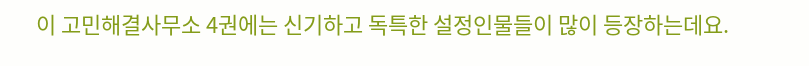이 고민해결사무소 4권에는 신기하고 독특한 설정인물들이 많이 등장하는데요.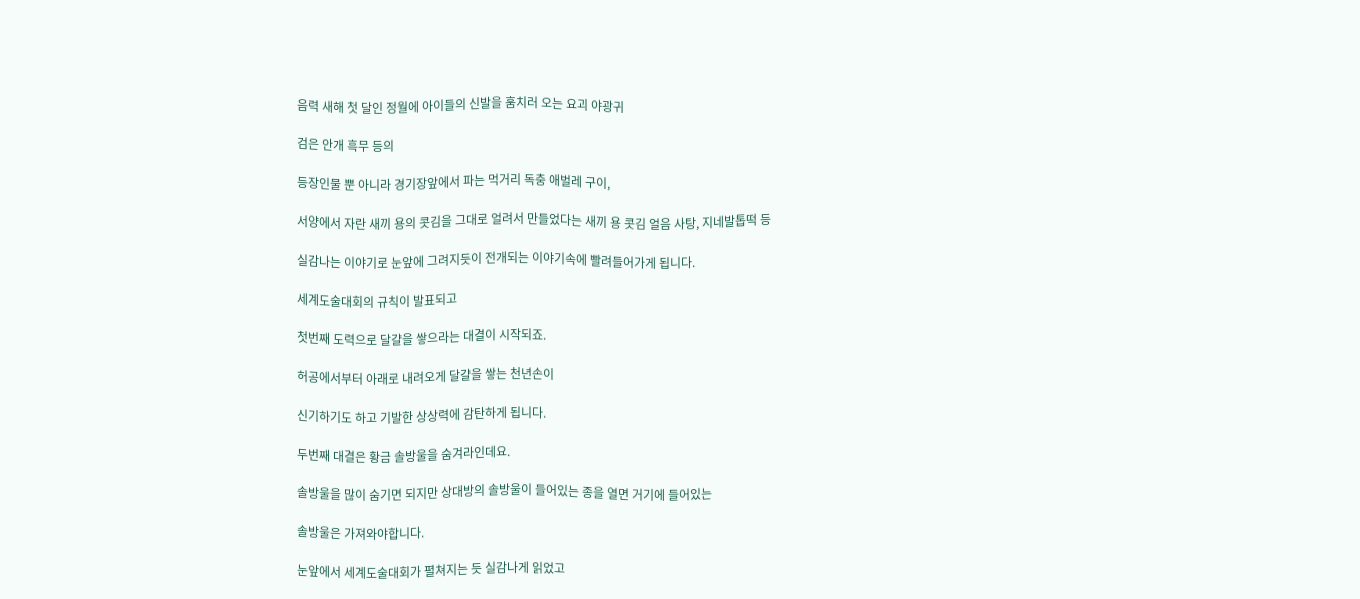음력 새해 첫 달인 정월에 아이들의 신발을 훔치러 오는 요괴 야광귀

검은 안개 흑무 등의

등장인물 뿐 아니라 경기장앞에서 파는 먹거리 독충 애벌레 구이,

서양에서 자란 새끼 용의 콧김을 그대로 얼려서 만들었다는 새끼 용 콧김 얼음 사탕, 지네발톱떡 등

실감나는 이야기로 눈앞에 그려지듯이 전개되는 이야기속에 빨려들어가게 됩니다.

세계도술대회의 규칙이 발표되고

첫번째 도력으로 달걀을 쌓으라는 대결이 시작되죠.

허공에서부터 아래로 내려오게 달걀을 쌓는 천년손이

신기하기도 하고 기발한 상상력에 감탄하게 됩니다.

두번째 대결은 황금 솔방울을 숨겨라인데요.

솔방울을 많이 숨기면 되지만 상대방의 솔방울이 들어있는 종을 열면 거기에 들어있는

솔방울은 가져와야합니다.

눈앞에서 세계도술대회가 펼쳐지는 듯 실감나게 읽었고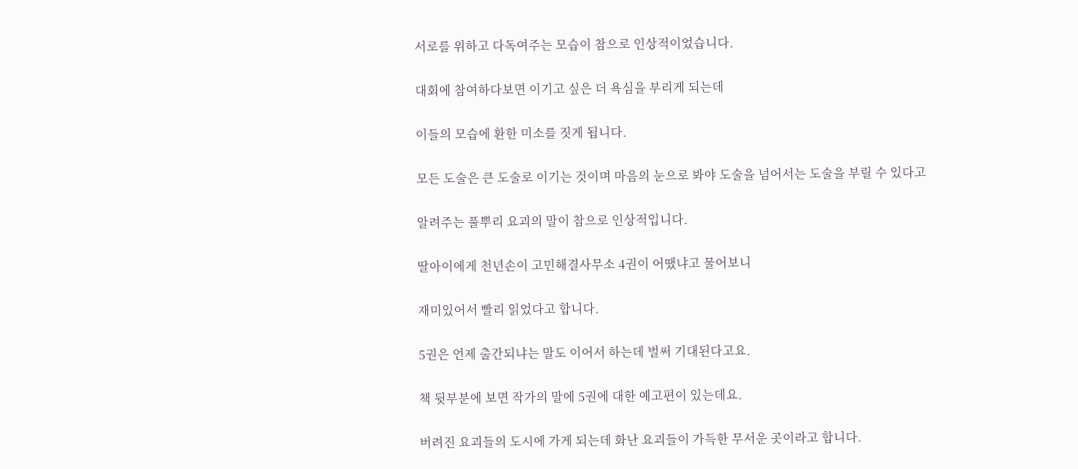서로를 위하고 다독여주는 모습이 참으로 인상적이었습니다.

대회에 참여하다보면 이기고 싶은 더 욕심을 부리게 되는데

이들의 모습에 환한 미소를 짓게 됩니다.

모든 도술은 큰 도술로 이기는 것이며 마음의 눈으로 봐야 도술을 넘어서는 도술을 부릴 수 있다고

알려주는 풀뿌리 요괴의 말이 참으로 인상적입니다.

딸아이에게 천년손이 고민해결사무소 4권이 어땠냐고 물어보니

재미있어서 빨리 읽었다고 합니다.

5권은 언제 출간되냐는 말도 이어서 하는데 벌써 기대된다고요.

책 뒷부분에 보면 작가의 말에 5권에 대한 예고편이 있는데요.

버려진 요괴들의 도시에 가게 되는데 화난 요괴들이 가득한 무서운 곳이라고 합니다.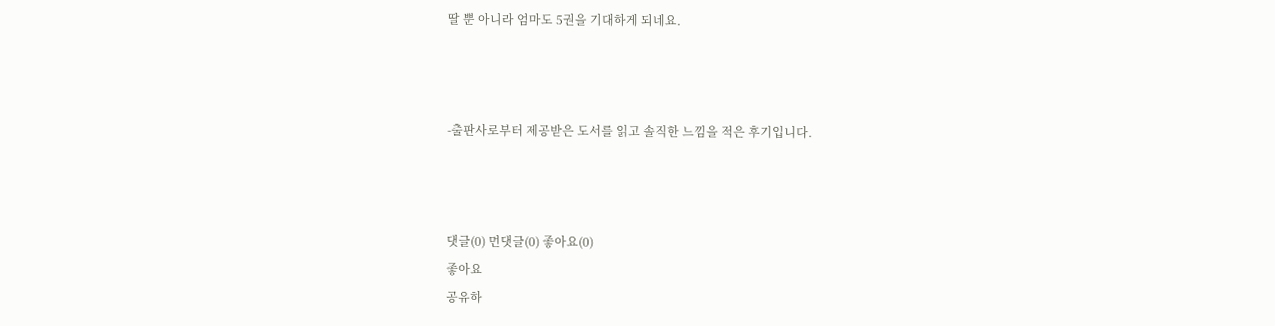딸 뿐 아니라 엄마도 5권을 기대하게 되네요.



-출판사로부터 제공받은 도서를 읽고 솔직한 느낌을 적은 후기입니다.



댓글(0) 먼댓글(0) 좋아요(0)
좋아요
공유하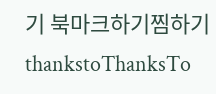기 북마크하기찜하기 thankstoThanksTo